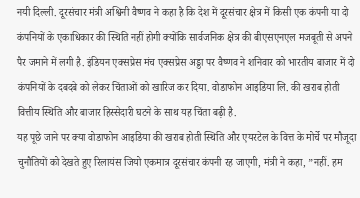नयी दिल्ली. दूरसंचार मंत्री अश्विनी वैष्णव ने कहा है कि देश में दूरसंचार क्षेत्र में किसी एक कंपनी या दो कंपनियों के एकाधिकार की स्थिति नहीं होगी क्योंकि सार्वजनिक क्षेत्र की बीएसएनएल मजबूती से अपने पैर जमाने में लगी है. इंडियन एक्सप्रेस मंच एक्सप्रेस अड्डा पर वैष्णव ने शनिवार को भारतीय बाजार में दो कंपनियों के दबदबे को लेकर चिंताओं को खारिज कर दिया. वोडाफोन आइडिया लि. की खराब होती वित्तीय स्थिति और बाजार हिस्सेदारी घटने के साथ यह चिंता बढ़ी है.
यह पूछे जाने पर क्या वोडाफोन आइडिया की खराब होती स्थिति और एयरटेल के वित्त के मोर्चे पर मौजूदा चुनौतियों को देखते हुए रिलायंस जियो एकमात्र दूरसंचार कंपनी रह जाएगी, मंत्री ने कहा, ”नहीं. हम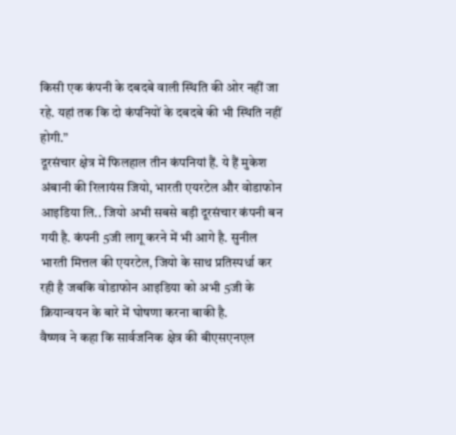किसी एक कंपनी के दबदबे वाली स्थिति की ओर नहीं जा रहे. यहां तक कि दो कंपनियों के दबदबे की भी स्थिति नहीं होगी.”
दूरसंचार क्षेत्र में फिलहाल तीन कंपनियां हैं. ये हैं मुकेश अंबानी की रिलायंस जियो, भारती एयरटेल और वोडाफोन आइडिया लि.. जियो अभी सबसे बड़ी दूरसंचार कंपनी बन गयी है. कंपनी 5जी लागू करने में भी आगे है. सुनील भारती मित्तल की एयरटेल, जियो के साथ प्रतिस्पर्धा कर रही है जबकि वोडाफोन आइडिया को अभी 5जी के क्रियान्वयन के बारे में घोषणा करना बाकी है.
वैष्णव ने कहा कि सार्वजनिक क्षेत्र की बीएसएनएल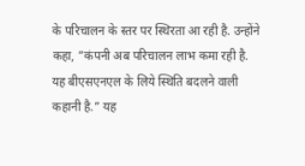के परिचालन के स्तर पर स्थिरता आ रही है. उन्होंने कहा, ”कंपनी अब परिचालन लाभ कमा रही है. यह बीएसएनएल के लिये स्थिति बदलने वाली कहानी है.” यह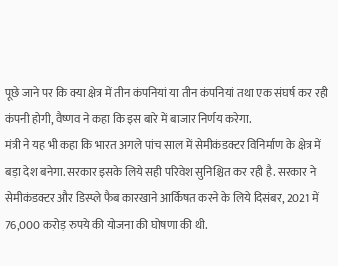पूछे जाने पर कि क्या क्षेत्र में तीन कंपनियां या तीन कंपनियां तथा एक संघर्ष कर रही कंपनी होगी, वैष्णव ने कहा कि इस बारे में बाजार निर्णय करेगा.
मंत्री ने यह भी कहा कि भारत अगले पांच साल में सेमीकंडक्टर विनिर्माण के क्षेत्र में बड़ा देश बनेगा. सरकार इसके लिये सही परिवेश सुनिश्चित कर रही है. सरकार ने सेमीकंडक्टर और डिस्प्ले फैब कारखाने आर्किषत करने के लिये दिसंबर, 2021 में 76,000 करोड़ रुपये की योजना की घोषणा की थी.